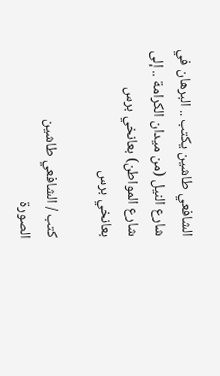الشافعي طاشين يكتب .. البرهان في شارع النيل (من ميدان الكرامة .. إلى شارع المواطن) بعانخي برس
بعانخي برس

كتب / الشافعي طاشين
الصورة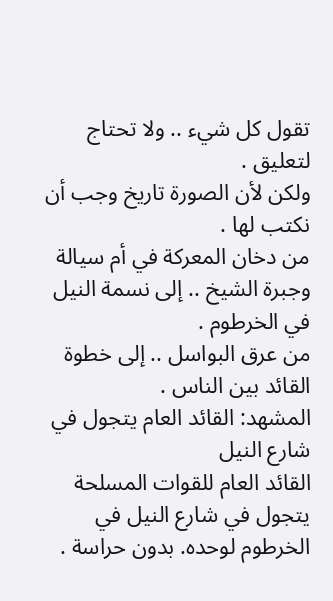تقول كل شيء .. ولا تحتاج لتعليق .
ولكن لأن الصورة تاريخ وجب أن نكتب لها .
من دخان المعركة في أم سيالة وجبرة الشيخ .. إلى نسمة النيل في الخرطوم .
من عرق البواسل .. إلى خطوة القائد بين الناس .
المشهد: القائد العام يتجول في شارع النيل
القائد العام للقوات المسلحة يتجول في شارع النيل في الخرطوم لوحده. بدون حراسة .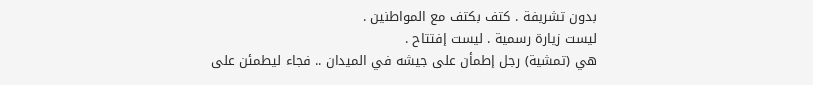بدون تشريفة . كتف بكتف مع المواطنين .
ليست زيارة رسمية . ليست إفتتاح .
هي (تمشية) رجل إطمأن على جيشه في الميدان .. فجاء ليطمئن على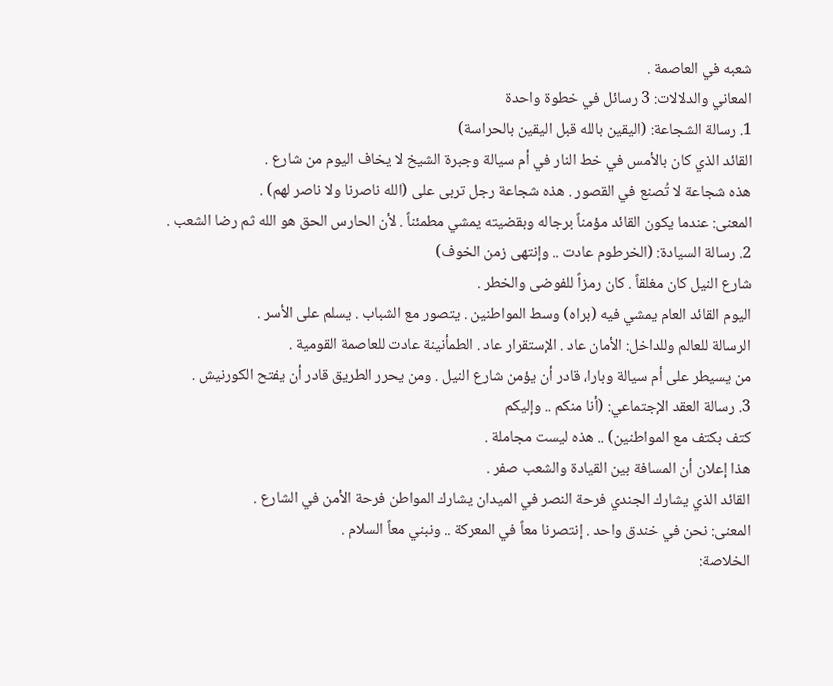شعبه في العاصمة .
المعاني والدلالات: 3 رسائل في خطوة واحدة
1. رسالة الشجاعة: (اليقين بالله قبل اليقين بالحراسة)
القائد الذي كان بالأمس في خط النار في أم سيالة وجبرة الشيخ لا يخاف اليوم من شارع .
هذه شجاعة لا تُصنع في القصور . هذه شجاعة رجل تربى على (الله ناصرنا ولا ناصر لهم) .
المعنى: عندما يكون القائد مؤمناً برجاله وبقضيته يمشي مطمئناً . لأن الحارس الحق هو الله ثم رضا الشعب .
2. رسالة السيادة: (الخرطوم عادت .. وإنتهى زمن الخوف)
شارع النيل كان مغلقاً . كان رمزاً للفوضى والخطر .
اليوم القائد العام يمشي فيه (براه) وسط المواطنين . يتصور مع الشباب . يسلم على الأسر .
الرسالة للعالم وللداخل: الأمان عاد . الإستقرار عاد . الطمأنينة عادت للعاصمة القومية .
من يسيطر على أم سيالة وبارا، قادر أن يؤمن شارع النيل . ومن يحرر الطريق قادر أن يفتح الكورنيش .
3. رسالة العقد الإجتماعي: (أنا منكم .. وإليكم
كتف بكتف مع المواطنين) .. هذه ليست مجاملة .
هذا إعلان أن المسافة بين القيادة والشعب صفر .
القائد الذي يشارك الجندي فرحة النصر في الميدان يشارك المواطن فرحة الأمن في الشارع .
المعنى: نحن في خندق واحد . إنتصرنا معاً في المعركة .. ونبني معاً السلام .
الخلاصة: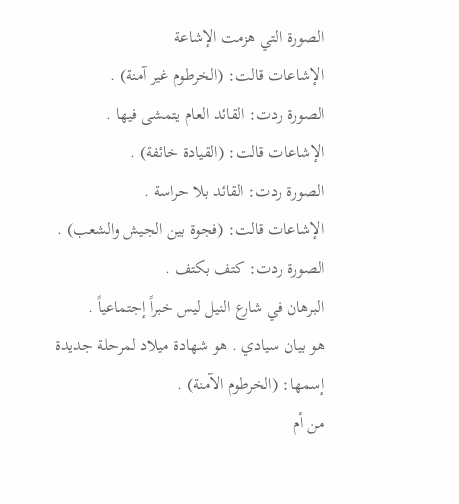الصورة التي هزمت الإشاعة
الإشاعات قالت: (الخرطوم غير آمنة) .
الصورة ردت: القائد العام يتمشى فيها .
الإشاعات قالت: (القيادة خائفة) .
الصورة ردت: القائد بلا حراسة .
الإشاعات قالت: (فجوة بين الجيش والشعب) .
الصورة ردت: كتف بكتف .
البرهان في شارع النيل ليس خبراً إجتماعياً .
هو بيان سيادي . هو شهادة ميلاد لمرحلة جديدة إسمها: (الخرطوم الآمنة) .
من أم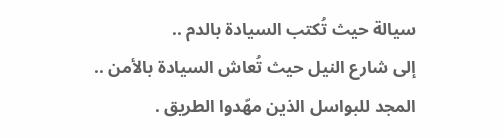سيالة حيث تُكتب السيادة بالدم ..
إلى شارع النيل حيث تُعاش السيادة بالأمن ..
المجد للبواسل الذين مهّدوا الطريق .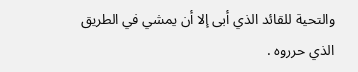والتحية للقائد الذي أبى إلا أن يمشي في الطريق الذي حرروه .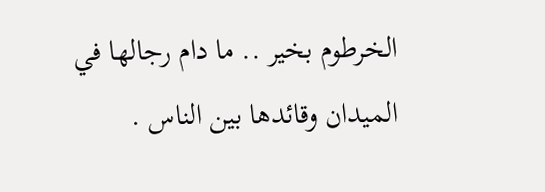الخرطوم بخير .. ما دام رجالها في الميدان وقائدها بين الناس .